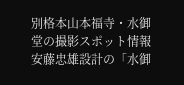別格本山本福寺・水御堂の撮影スポット情報
安藤忠雄設計の「水御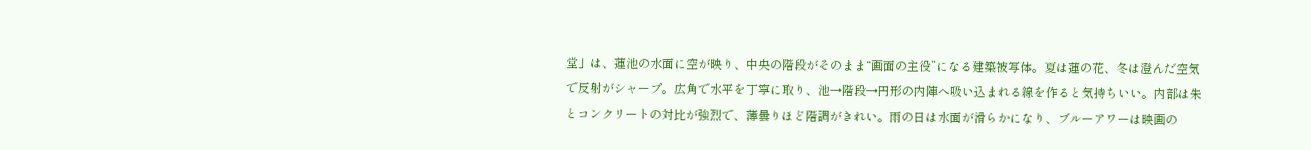堂」は、蓮池の水面に空が映り、中央の階段がそのまま“画面の主役”になる建築被写体。夏は蓮の花、冬は澄んだ空気で反射がシャープ。広角で水平を丁寧に取り、池→階段→円形の内陣へ吸い込まれる線を作ると気持ちいい。内部は朱とコンクリートの対比が強烈で、薄曇りほど階調がきれい。雨の日は水面が滑らかになり、ブルーアワーは映画の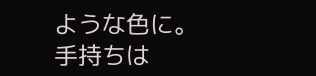ような色に。手持ちは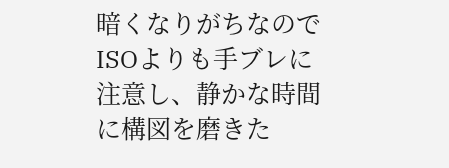暗くなりがちなのでISOよりも手ブレに注意し、静かな時間に構図を磨きた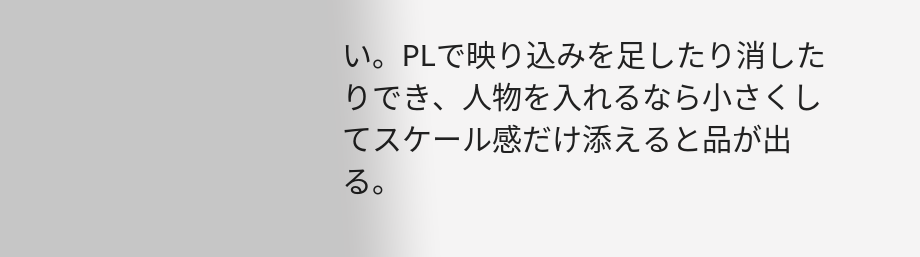い。PLで映り込みを足したり消したりでき、人物を入れるなら小さくしてスケール感だけ添えると品が出る。